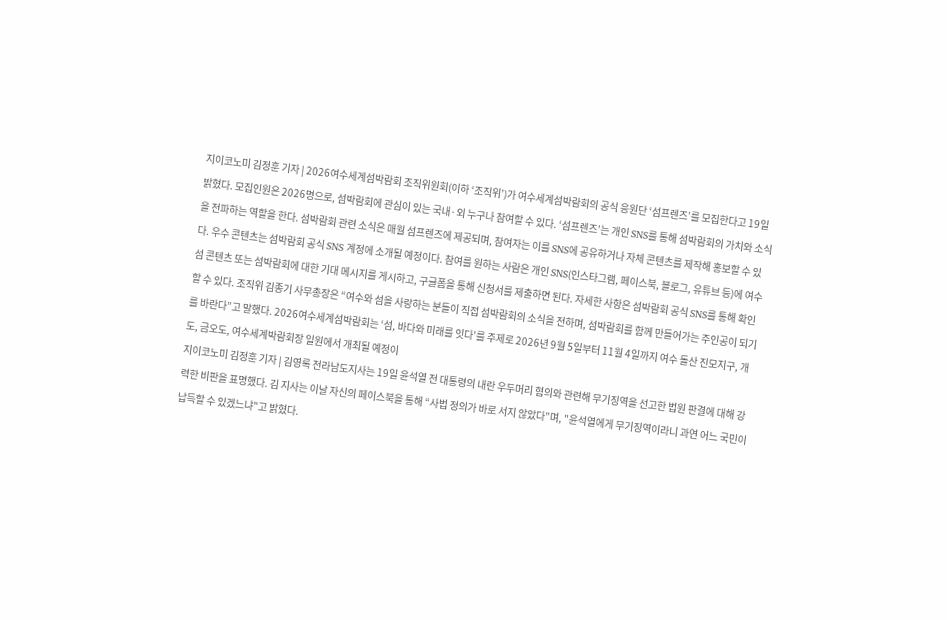지이코노미 김정훈 기자 | 2026여수세계섬박람회 조직위원회(이하 ‘조직위’)가 여수세계섬박람회의 공식 응원단 ‘섬프렌즈’를 모집한다고 19일 밝혔다. 모집인원은 2026명으로, 섬박람회에 관심이 있는 국내·외 누구나 참여할 수 있다. ‘섬프렌즈’는 개인 SNS를 통해 섬박람회의 가치와 소식을 전파하는 역할을 한다. 섬박람회 관련 소식은 매월 섬프렌즈에 제공되며, 참여자는 이를 SNS에 공유하거나 자체 콘텐츠를 제작해 홍보할 수 있다. 우수 콘텐츠는 섬박람회 공식 SNS 계정에 소개될 예정이다. 참여를 원하는 사람은 개인 SNS(인스타그램, 페이스북, 블로그, 유튜브 등)에 여수 섬 콘텐츠 또는 섬박람회에 대한 기대 메시지를 게시하고, 구글폼을 통해 신청서를 제출하면 된다. 자세한 사항은 섬박람회 공식 SNS를 통해 확인할 수 있다. 조직위 김종기 사무총장은 “여수와 섬을 사랑하는 분들이 직접 섬박람회의 소식을 전하며, 섬박람회를 함께 만들어가는 주인공이 되기를 바란다”고 말했다. 2026여수세계섬박람회는 ‘섬, 바다와 미래를 잇다’를 주제로 2026년 9월 5일부터 11월 4일까지 여수 돌산 진모지구, 개도, 금오도, 여수세계박람회장 일원에서 개최될 예정이
지이코노미 김정훈 기자 | 김영록 전라남도지사는 19일 윤석열 전 대통령의 내란 우두머리 혐의와 관련해 무기징역을 선고한 법원 판결에 대해 강력한 비판을 표명했다. 김 지사는 이날 자신의 페이스북을 통해 “사법 정의가 바로 서지 않았다”며, "윤석열에게 무기징역이라니 과연 어느 국민이 납득할 수 있겠느냐"고 밝혔다.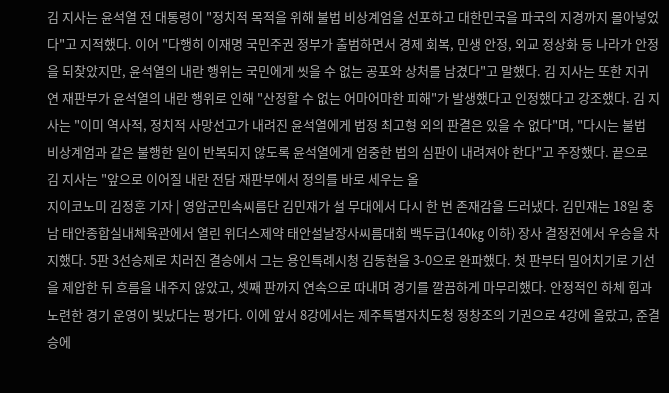김 지사는 윤석열 전 대통령이 "정치적 목적을 위해 불법 비상계엄을 선포하고 대한민국을 파국의 지경까지 몰아넣었다"고 지적했다. 이어 "다행히 이재명 국민주권 정부가 출범하면서 경제 회복, 민생 안정, 외교 정상화 등 나라가 안정을 되찾았지만, 윤석열의 내란 행위는 국민에게 씻을 수 없는 공포와 상처를 남겼다"고 말했다. 김 지사는 또한 지귀연 재판부가 윤석열의 내란 행위로 인해 "산정할 수 없는 어마어마한 피해"가 발생했다고 인정했다고 강조했다. 김 지사는 "이미 역사적, 정치적 사망선고가 내려진 윤석열에게 법정 최고형 외의 판결은 있을 수 없다"며, "다시는 불법 비상계엄과 같은 불행한 일이 반복되지 않도록 윤석열에게 엄중한 법의 심판이 내려져야 한다"고 주장했다. 끝으로 김 지사는 "앞으로 이어질 내란 전담 재판부에서 정의를 바로 세우는 올
지이코노미 김정훈 기자 | 영암군민속씨름단 김민재가 설 무대에서 다시 한 번 존재감을 드러냈다. 김민재는 18일 충남 태안종합실내체육관에서 열린 위더스제약 태안설날장사씨름대회 백두급(140㎏ 이하) 장사 결정전에서 우승을 차지했다. 5판 3선승제로 치러진 결승에서 그는 용인특례시청 김동현을 3-0으로 완파했다. 첫 판부터 밀어치기로 기선을 제압한 뒤 흐름을 내주지 않았고, 셋째 판까지 연속으로 따내며 경기를 깔끔하게 마무리했다. 안정적인 하체 힘과 노련한 경기 운영이 빛났다는 평가다. 이에 앞서 8강에서는 제주특별자치도청 정창조의 기권으로 4강에 올랐고, 준결승에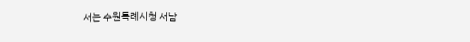서는 수원특례시청 서남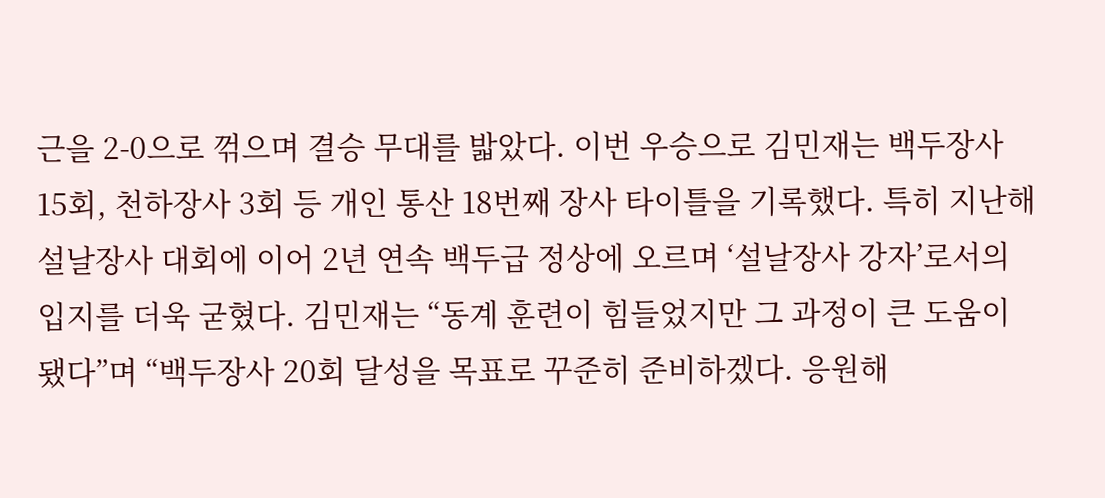근을 2-0으로 꺾으며 결승 무대를 밟았다. 이번 우승으로 김민재는 백두장사 15회, 천하장사 3회 등 개인 통산 18번째 장사 타이틀을 기록했다. 특히 지난해 설날장사 대회에 이어 2년 연속 백두급 정상에 오르며 ‘설날장사 강자’로서의 입지를 더욱 굳혔다. 김민재는 “동계 훈련이 힘들었지만 그 과정이 큰 도움이 됐다”며 “백두장사 20회 달성을 목표로 꾸준히 준비하겠다. 응원해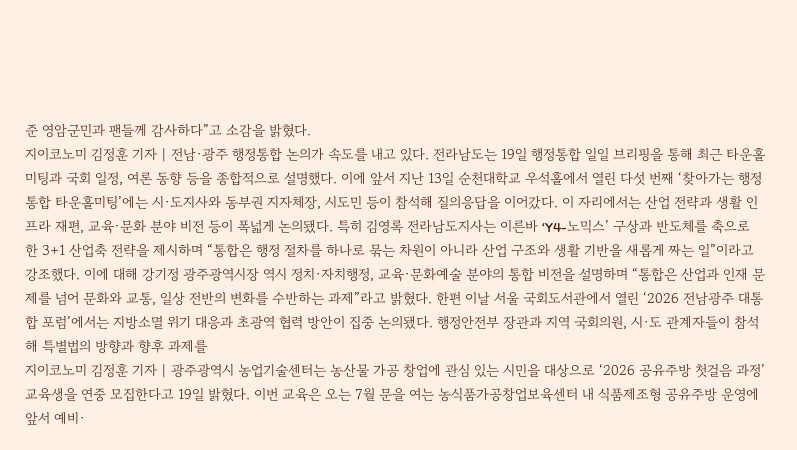준 영암군민과 팬들께 감사하다”고 소감을 밝혔다.
지이코노미 김정훈 기자 | 전남·광주 행정통합 논의가 속도를 내고 있다. 전라남도는 19일 행정통합 일일 브리핑을 통해 최근 타운홀미팅과 국회 일정, 여론 동향 등을 종합적으로 설명했다. 이에 앞서 지난 13일 순천대학교 우석홀에서 열린 다섯 번째 ‘찾아가는 행정통합 타운홀미팅’에는 시·도지사와 동부권 지자체장, 시도민 등이 참석해 질의응답을 이어갔다. 이 자리에서는 산업 전략과 생활 인프라 재편, 교육·문화 분야 비전 등이 폭넓게 논의됐다. 특히 김영록 전라남도지사는 이른바 ‘Y4-노믹스’ 구상과 반도체를 축으로 한 3+1 산업축 전략을 제시하며 “통합은 행정 절차를 하나로 묶는 차원이 아니라 산업 구조와 생활 기반을 새롭게 짜는 일”이라고 강조했다. 이에 대해 강기정 광주광역시장 역시 정치·자치행정, 교육·문화예술 분야의 통합 비전을 설명하며 “통합은 산업과 인재 문제를 넘어 문화와 교통, 일상 전반의 변화를 수반하는 과제”라고 밝혔다. 한편 이날 서울 국회도서관에서 열린 ‘2026 전남광주 대통합 포럼’에서는 지방소멸 위기 대응과 초광역 협력 방안이 집중 논의됐다. 행정안전부 장관과 지역 국회의원, 시·도 관계자들이 참석해 특별법의 방향과 향후 과제를
지이코노미 김정훈 기자 | 광주광역시 농업기술센터는 농산물 가공 창업에 관심 있는 시민을 대상으로 ‘2026 공유주방 첫걸음 과정’ 교육생을 연중 모집한다고 19일 밝혔다. 이번 교육은 오는 7월 문을 여는 농식품가공창업보육센터 내 식품제조형 공유주방 운영에 앞서 예비·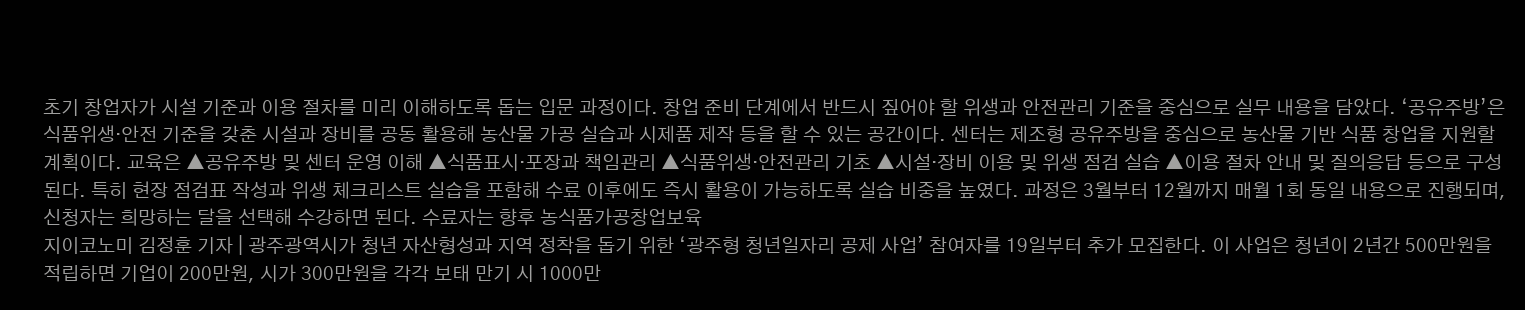초기 창업자가 시설 기준과 이용 절차를 미리 이해하도록 돕는 입문 과정이다. 창업 준비 단계에서 반드시 짚어야 할 위생과 안전관리 기준을 중심으로 실무 내용을 담았다. ‘공유주방’은 식품위생·안전 기준을 갖춘 시설과 장비를 공동 활용해 농산물 가공 실습과 시제품 제작 등을 할 수 있는 공간이다. 센터는 제조형 공유주방을 중심으로 농산물 기반 식품 창업을 지원할 계획이다. 교육은 ▲공유주방 및 센터 운영 이해 ▲식품표시·포장과 책임관리 ▲식품위생·안전관리 기초 ▲시설·장비 이용 및 위생 점검 실습 ▲이용 절차 안내 및 질의응답 등으로 구성된다. 특히 현장 점검표 작성과 위생 체크리스트 실습을 포함해 수료 이후에도 즉시 활용이 가능하도록 실습 비중을 높였다. 과정은 3월부터 12월까지 매월 1회 동일 내용으로 진행되며, 신청자는 희망하는 달을 선택해 수강하면 된다. 수료자는 향후 농식품가공창업보육
지이코노미 김정훈 기자 | 광주광역시가 청년 자산형성과 지역 정착을 돕기 위한 ‘광주형 청년일자리 공제 사업’ 참여자를 19일부터 추가 모집한다. 이 사업은 청년이 2년간 500만원을 적립하면 기업이 200만원, 시가 300만원을 각각 보태 만기 시 1000만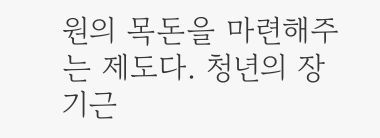원의 목돈을 마련해주는 제도다. 청년의 장기근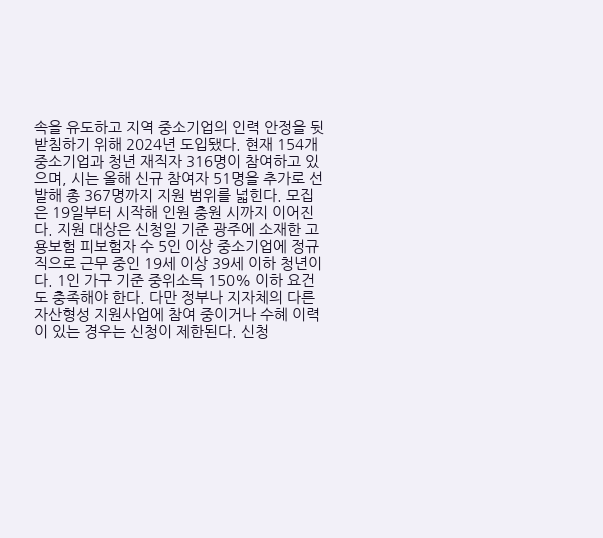속을 유도하고 지역 중소기업의 인력 안정을 뒷받침하기 위해 2024년 도입됐다. 현재 154개 중소기업과 청년 재직자 316명이 참여하고 있으며, 시는 올해 신규 참여자 51명을 추가로 선발해 총 367명까지 지원 범위를 넓힌다. 모집은 19일부터 시작해 인원 충원 시까지 이어진다. 지원 대상은 신청일 기준 광주에 소재한 고용보험 피보험자 수 5인 이상 중소기업에 정규직으로 근무 중인 19세 이상 39세 이하 청년이다. 1인 가구 기준 중위소득 150% 이하 요건도 충족해야 한다. 다만 정부나 지자체의 다른 자산형성 지원사업에 참여 중이거나 수혜 이력이 있는 경우는 신청이 제한된다. 신청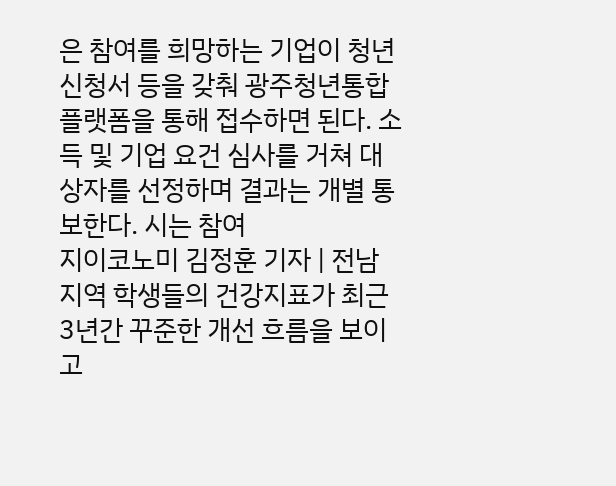은 참여를 희망하는 기업이 청년 신청서 등을 갖춰 광주청년통합플랫폼을 통해 접수하면 된다. 소득 및 기업 요건 심사를 거쳐 대상자를 선정하며 결과는 개별 통보한다. 시는 참여
지이코노미 김정훈 기자 | 전남 지역 학생들의 건강지표가 최근 3년간 꾸준한 개선 흐름을 보이고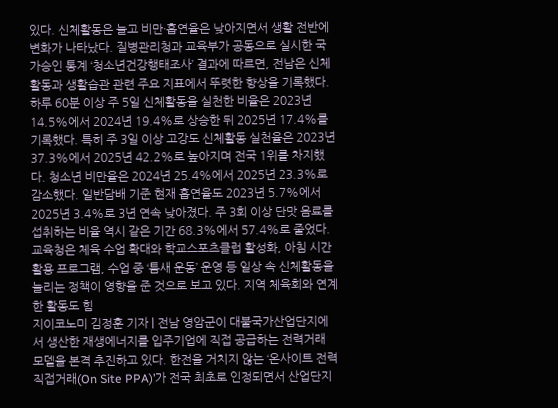있다. 신체활동은 늘고 비만·흡연율은 낮아지면서 생활 전반에 변화가 나타났다. 질병관리청과 교육부가 공동으로 실시한 국가승인 통계 ‘청소년건강행태조사’ 결과에 따르면, 전남은 신체활동과 생활습관 관련 주요 지표에서 뚜렷한 향상을 기록했다. 하루 60분 이상 주 5일 신체활동을 실천한 비율은 2023년 14.5%에서 2024년 19.4%로 상승한 뒤 2025년 17.4%를 기록했다. 특히 주 3일 이상 고강도 신체활동 실천율은 2023년 37.3%에서 2025년 42.2%로 높아지며 전국 1위를 차지했다. 청소년 비만율은 2024년 25.4%에서 2025년 23.3%로 감소했다. 일반담배 기준 현재 흡연율도 2023년 5.7%에서 2025년 3.4%로 3년 연속 낮아졌다. 주 3회 이상 단맛 음료를 섭취하는 비율 역시 같은 기간 68.3%에서 57.4%로 줄었다. 교육청은 체육 수업 확대와 학교스포츠클럽 활성화, 아침 시간 활용 프로그램, 수업 중 ‘틈새 운동’ 운영 등 일상 속 신체활동을 늘리는 정책이 영향을 준 것으로 보고 있다. 지역 체육회와 연계한 활동도 힘
지이코노미 김정훈 기자 | 전남 영암군이 대불국가산업단지에서 생산한 재생에너지를 입주기업에 직접 공급하는 전력거래 모델을 본격 추진하고 있다. 한전을 거치지 않는 ‘온사이트 전력직접거래(On Site PPA)’가 전국 최초로 인정되면서 산업단지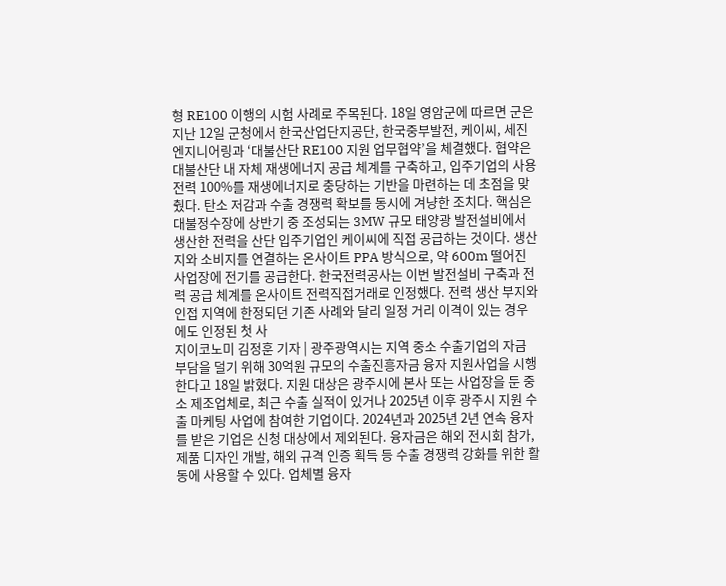형 RE100 이행의 시험 사례로 주목된다. 18일 영암군에 따르면 군은 지난 12일 군청에서 한국산업단지공단, 한국중부발전, 케이씨, 세진엔지니어링과 ‘대불산단 RE100 지원 업무협약’을 체결했다. 협약은 대불산단 내 자체 재생에너지 공급 체계를 구축하고, 입주기업의 사용 전력 100%를 재생에너지로 충당하는 기반을 마련하는 데 초점을 맞췄다. 탄소 저감과 수출 경쟁력 확보를 동시에 겨냥한 조치다. 핵심은 대불정수장에 상반기 중 조성되는 3MW 규모 태양광 발전설비에서 생산한 전력을 산단 입주기업인 케이씨에 직접 공급하는 것이다. 생산지와 소비지를 연결하는 온사이트 PPA 방식으로, 약 600m 떨어진 사업장에 전기를 공급한다. 한국전력공사는 이번 발전설비 구축과 전력 공급 체계를 온사이트 전력직접거래로 인정했다. 전력 생산 부지와 인접 지역에 한정되던 기존 사례와 달리 일정 거리 이격이 있는 경우에도 인정된 첫 사
지이코노미 김정훈 기자 | 광주광역시는 지역 중소 수출기업의 자금 부담을 덜기 위해 30억원 규모의 수출진흥자금 융자 지원사업을 시행한다고 18일 밝혔다. 지원 대상은 광주시에 본사 또는 사업장을 둔 중소 제조업체로, 최근 수출 실적이 있거나 2025년 이후 광주시 지원 수출 마케팅 사업에 참여한 기업이다. 2024년과 2025년 2년 연속 융자를 받은 기업은 신청 대상에서 제외된다. 융자금은 해외 전시회 참가, 제품 디자인 개발, 해외 규격 인증 획득 등 수출 경쟁력 강화를 위한 활동에 사용할 수 있다. 업체별 융자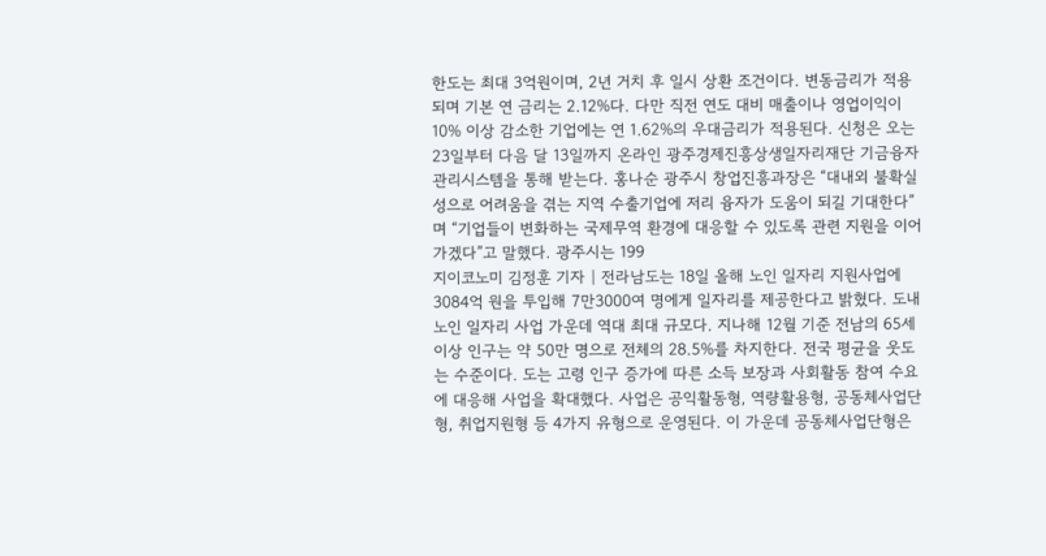한도는 최대 3억원이며, 2년 거치 후 일시 상환 조건이다. 변동금리가 적용되며 기본 연 금리는 2.12%다. 다만 직전 연도 대비 매출이나 영업이익이 10% 이상 감소한 기업에는 연 1.62%의 우대금리가 적용된다. 신청은 오는 23일부터 다음 달 13일까지 온라인 광주경제진흥상생일자리재단 기금융자관리시스템을 통해 받는다. 홍나순 광주시 창업진흥과장은 “대내외 불확실성으로 어려움을 겪는 지역 수출기업에 저리 융자가 도움이 되길 기대한다”며 “기업들이 변화하는 국제무역 환경에 대응할 수 있도록 관련 지원을 이어가겠다”고 말했다. 광주시는 199
지이코노미 김정훈 기자 | 전라남도는 18일 올해 노인 일자리 지원사업에 3084억 원을 투입해 7만3000여 명에게 일자리를 제공한다고 밝혔다. 도내 노인 일자리 사업 가운데 역대 최대 규모다. 지나해 12월 기준 전남의 65세 이상 인구는 약 50만 명으로 전체의 28.5%를 차지한다. 전국 평균을 웃도는 수준이다. 도는 고령 인구 증가에 따른 소득 보장과 사회활동 참여 수요에 대응해 사업을 확대했다. 사업은 공익활동형, 역량활용형, 공동체사업단형, 취업지원형 등 4가지 유형으로 운영된다. 이 가운데 공동체사업단형은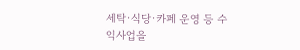세탁·식당·카페 운영 등 수익사업을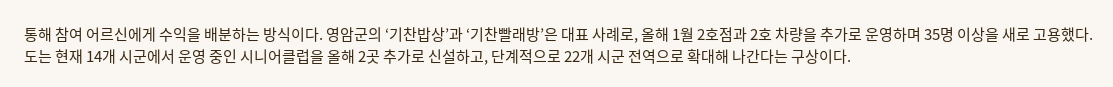통해 참여 어르신에게 수익을 배분하는 방식이다. 영암군의 ‘기찬밥상’과 ‘기찬빨래방’은 대표 사례로, 올해 1월 2호점과 2호 차량을 추가로 운영하며 35명 이상을 새로 고용했다. 도는 현재 14개 시군에서 운영 중인 시니어클럽을 올해 2곳 추가로 신설하고, 단계적으로 22개 시군 전역으로 확대해 나간다는 구상이다.